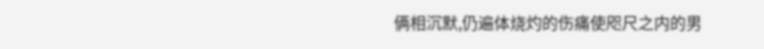俩相沉默,仍遍体烧灼的伤痛使咫尺之内的男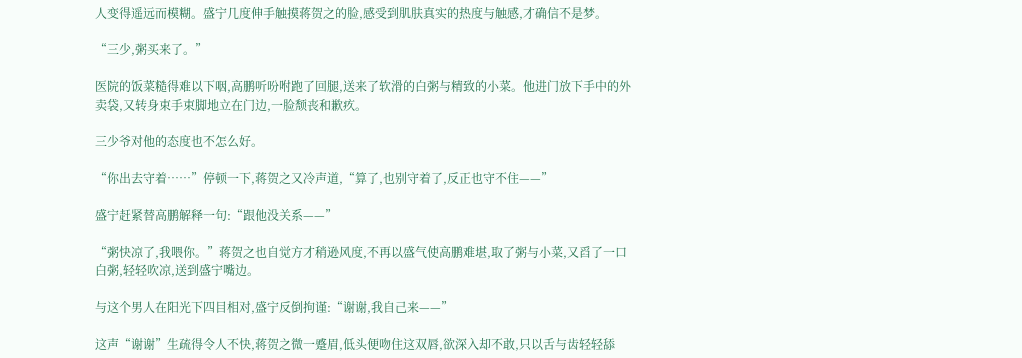人变得遥远而模糊。盛宁几度伸手触摸蒋贺之的脸,感受到肌肤真实的热度与触感,才确信不是梦。

“三少,粥买来了。”

医院的饭菜糙得难以下咽,高鹏听吩咐跑了回腿,送来了软滑的白粥与精致的小菜。他进门放下手中的外卖袋,又转身束手束脚地立在门边,一脸颓丧和歉疚。

三少爷对他的态度也不怎么好。

“你出去守着……”停顿一下,蒋贺之又冷声道,“算了,也别守着了,反正也守不住——”

盛宁赶紧替高鹏解释一句:“跟他没关系——”

“粥快凉了,我喂你。”蒋贺之也自觉方才稍逊风度,不再以盛气使高鹏难堪,取了粥与小菜,又舀了一口白粥,轻轻吹凉,送到盛宁嘴边。

与这个男人在阳光下四目相对,盛宁反倒拘谨:“谢谢,我自己来——”

这声“谢谢”生疏得令人不快,蒋贺之微一蹙眉,低头便吻住这双唇,欲深入却不敢,只以舌与齿轻轻舔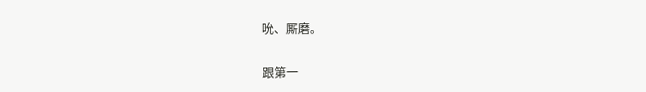吮、厮磨。

跟第一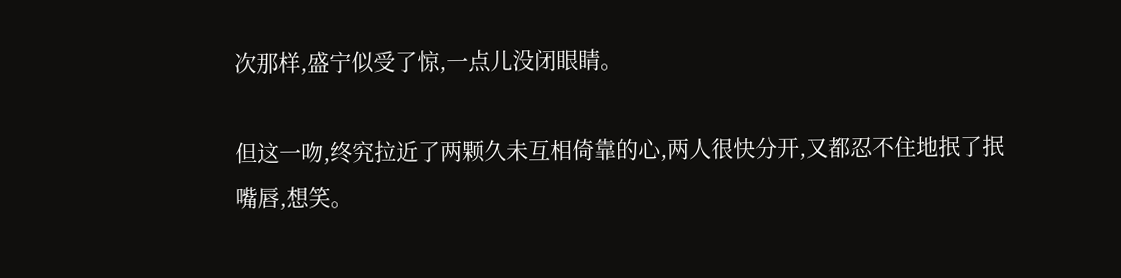次那样,盛宁似受了惊,一点儿没闭眼睛。

但这一吻,终究拉近了两颗久未互相倚靠的心,两人很快分开,又都忍不住地抿了抿嘴唇,想笑。